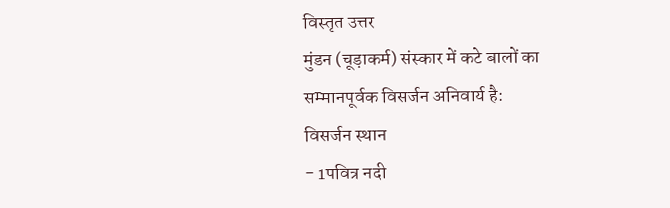विस्तृत उत्तर
मुंडन (चूड़ाकर्म) संस्कार में कटे बालों का सम्मानपूर्वक विसर्जन अनिवार्य है:
विसर्जन स्थान
- 1पवित्र नदी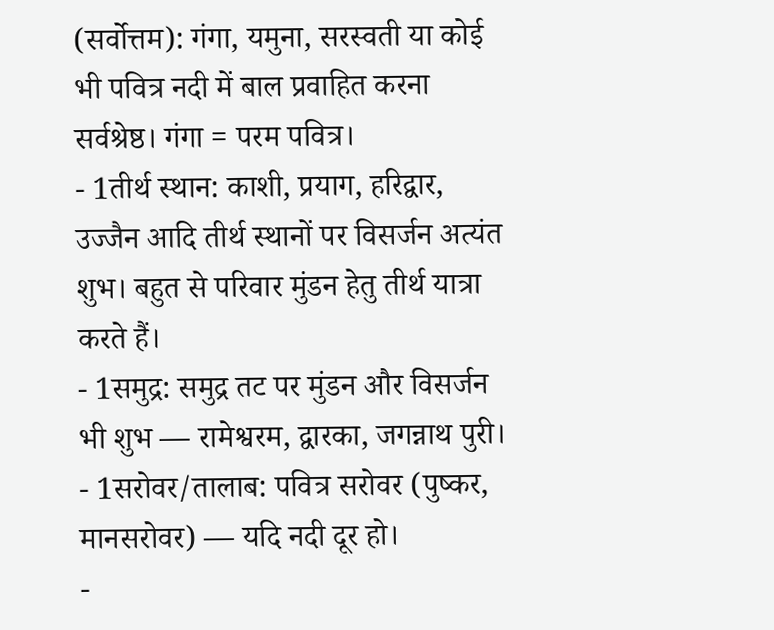(सर्वोत्तम): गंगा, यमुना, सरस्वती या कोई भी पवित्र नदी में बाल प्रवाहित करना सर्वश्रेष्ठ। गंगा = परम पवित्र।
- 1तीर्थ स्थान: काशी, प्रयाग, हरिद्वार, उज्जैन आदि तीर्थ स्थानों पर विसर्जन अत्यंत शुभ। बहुत से परिवार मुंडन हेतु तीर्थ यात्रा करते हैं।
- 1समुद्र: समुद्र तट पर मुंडन और विसर्जन भी शुभ — रामेश्वरम, द्वारका, जगन्नाथ पुरी।
- 1सरोवर/तालाब: पवित्र सरोवर (पुष्कर, मानसरोवर) — यदि नदी दूर हो।
-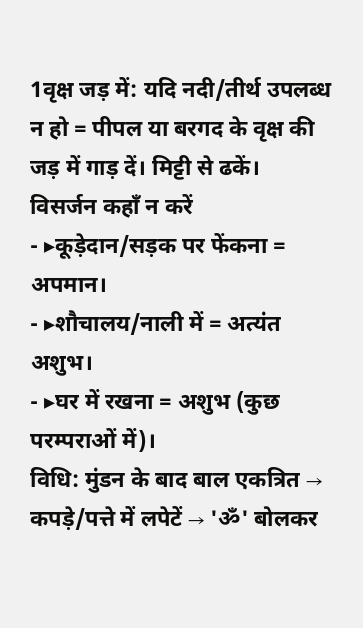1वृक्ष जड़ में: यदि नदी/तीर्थ उपलब्ध न हो = पीपल या बरगद के वृक्ष की जड़ में गाड़ दें। मिट्टी से ढकें।
विसर्जन कहाँ न करें
- ▸कूड़ेदान/सड़क पर फेंकना = अपमान।
- ▸शौचालय/नाली में = अत्यंत अशुभ।
- ▸घर में रखना = अशुभ (कुछ परम्पराओं में)।
विधि: मुंडन के बाद बाल एकत्रित → कपड़े/पत्ते में लपेटें → 'ॐ' बोलकर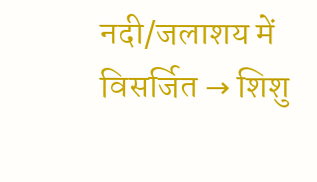नदी/जलाशय में विसर्जित → शिशु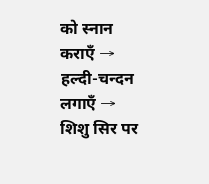को स्नान कराएँ → हल्दी-चन्दन लगाएँ → शिशु सिर पर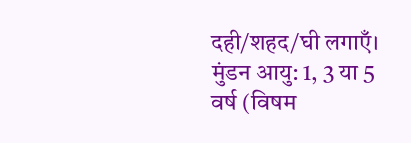दही/शहद/घी लगाएँ।
मुंडन आयु: 1, 3 या 5 वर्ष (विषम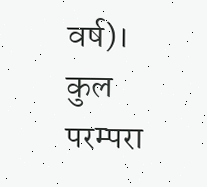वर्ष)। कुल परम्परा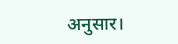अनुसार।